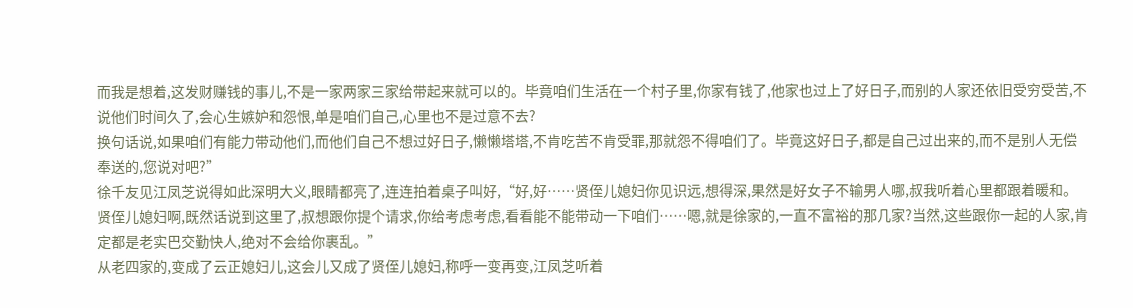而我是想着,这发财赚钱的事儿,不是一家两家三家给带起来就可以的。毕竟咱们生活在一个村子里,你家有钱了,他家也过上了好日子,而别的人家还依旧受穷受苦,不说他们时间久了,会心生嫉妒和怨恨,单是咱们自己,心里也不是过意不去?
换句话说,如果咱们有能力带动他们,而他们自己不想过好日子,懒懒塔塔,不肯吃苦不肯受罪,那就怨不得咱们了。毕竟这好日子,都是自己过出来的,而不是别人无偿奉送的,您说对吧?”
徐千友见江凤芝说得如此深明大义,眼睛都亮了,连连拍着桌子叫好,“好,好……贤侄儿媳妇你见识远,想得深,果然是好女子不输男人哪,叔我听着心里都跟着暖和。
贤侄儿媳妇啊,既然话说到这里了,叔想跟你提个请求,你给考虑考虑,看看能不能带动一下咱们……嗯,就是徐家的,一直不富裕的那几家?当然,这些跟你一起的人家,肯定都是老实巴交勤快人,绝对不会给你裹乱。”
从老四家的,变成了云正媳妇儿,这会儿又成了贤侄儿媳妇,称呼一变再变,江凤芝听着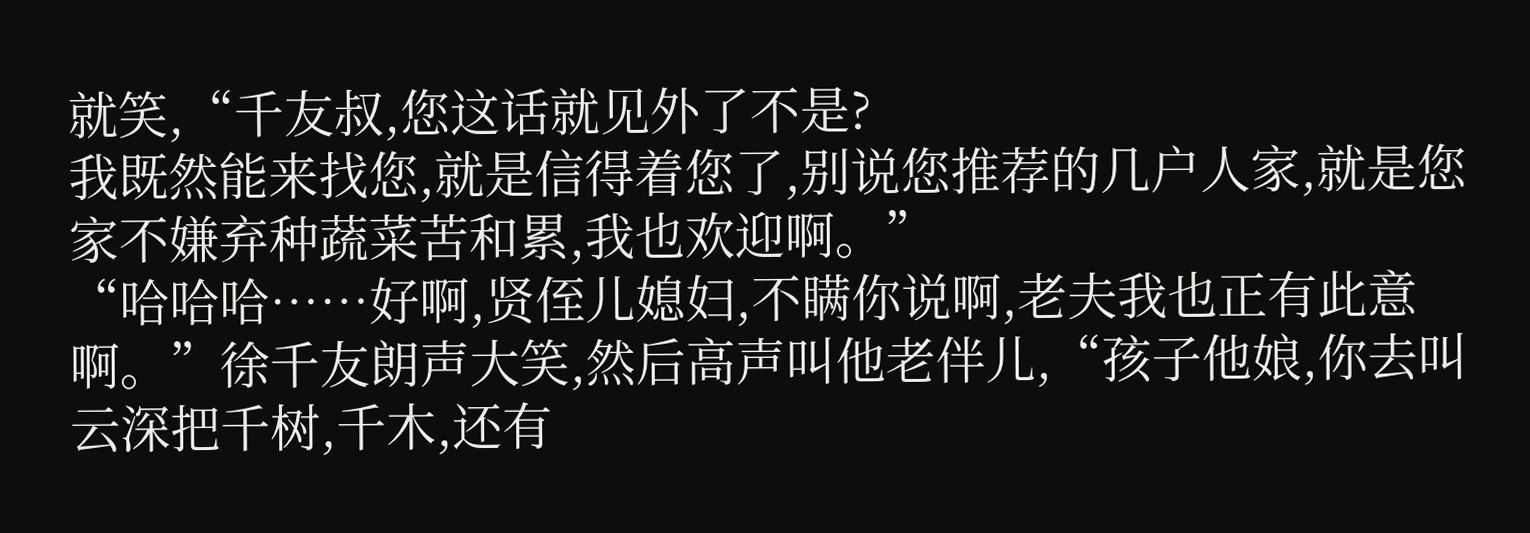就笑,“千友叔,您这话就见外了不是?
我既然能来找您,就是信得着您了,别说您推荐的几户人家,就是您家不嫌弃种蔬菜苦和累,我也欢迎啊。”
“哈哈哈……好啊,贤侄儿媳妇,不瞒你说啊,老夫我也正有此意啊。”徐千友朗声大笑,然后高声叫他老伴儿,“孩子他娘,你去叫云深把千树,千木,还有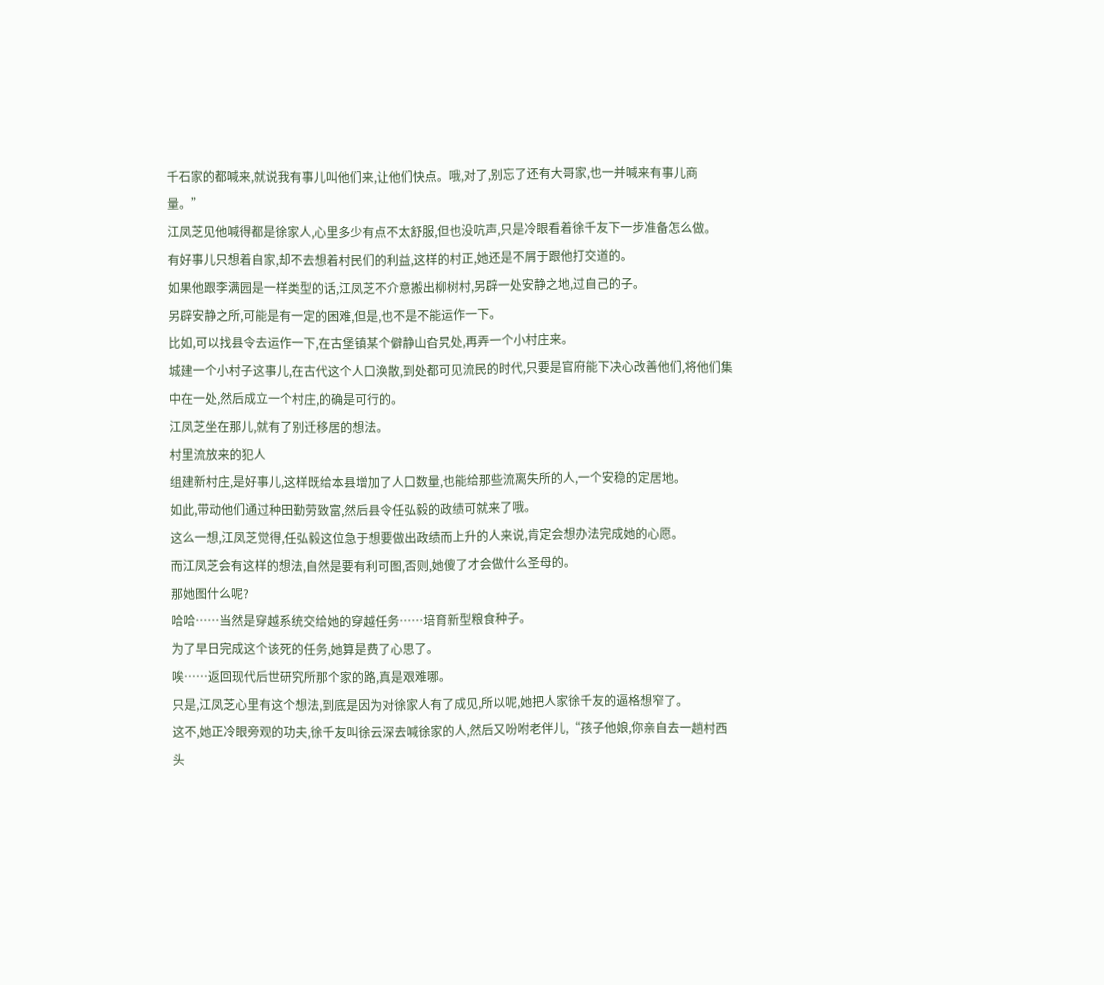千石家的都喊来,就说我有事儿叫他们来,让他们快点。哦,对了,别忘了还有大哥家,也一并喊来有事儿商量。”
江凤芝见他喊得都是徐家人,心里多少有点不太舒服,但也没吭声,只是冷眼看着徐千友下一步准备怎么做。
有好事儿只想着自家,却不去想着村民们的利益,这样的村正,她还是不屑于跟他打交道的。
如果他跟李满园是一样类型的话,江凤芝不介意搬出柳树村,另辟一处安静之地,过自己的子。
另辟安静之所,可能是有一定的困难,但是,也不是不能运作一下。
比如,可以找县令去运作一下,在古堡镇某个僻静山旮旯处,再弄一个小村庄来。
城建一个小村子这事儿,在古代这个人口涣散,到处都可见流民的时代,只要是官府能下决心改善他们,将他们集中在一处,然后成立一个村庄,的确是可行的。
江凤芝坐在那儿,就有了别迁移居的想法。
村里流放来的犯人
组建新村庄,是好事儿,这样既给本县增加了人口数量,也能给那些流离失所的人,一个安稳的定居地。
如此,带动他们通过种田勤劳致富,然后县令任弘毅的政绩可就来了哦。
这么一想,江凤芝觉得,任弘毅这位急于想要做出政绩而上升的人来说,肯定会想办法完成她的心愿。
而江凤芝会有这样的想法,自然是要有利可图,否则,她傻了才会做什么圣母的。
那她图什么呢?
哈哈……当然是穿越系统交给她的穿越任务……培育新型粮食种子。
为了早日完成这个该死的任务,她算是费了心思了。
唉……返回现代后世研究所那个家的路,真是艰难哪。
只是,江凤芝心里有这个想法,到底是因为对徐家人有了成见,所以呢,她把人家徐千友的逼格想窄了。
这不,她正冷眼旁观的功夫,徐千友叫徐云深去喊徐家的人,然后又吩咐老伴儿,“孩子他娘,你亲自去一趟村西头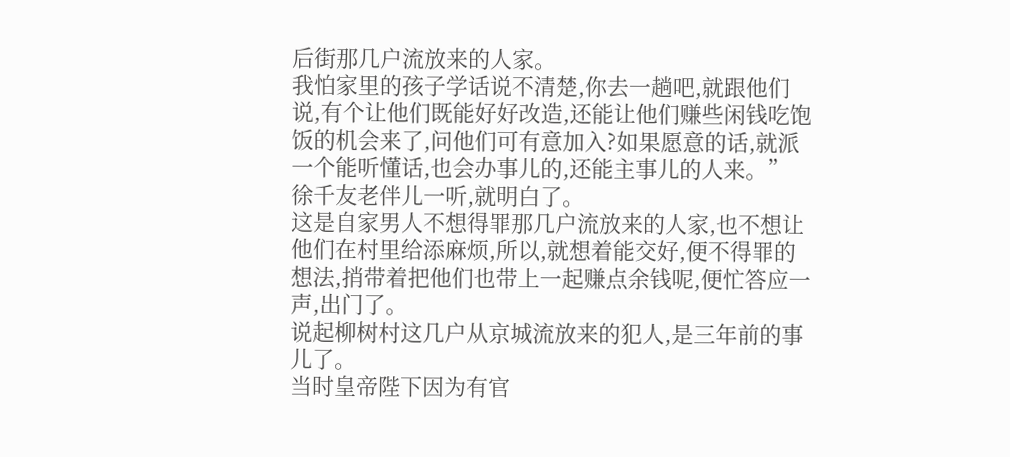后街那几户流放来的人家。
我怕家里的孩子学话说不清楚,你去一趟吧,就跟他们说,有个让他们既能好好改造,还能让他们赚些闲钱吃饱饭的机会来了,问他们可有意加入?如果愿意的话,就派一个能听懂话,也会办事儿的,还能主事儿的人来。”
徐千友老伴儿一听,就明白了。
这是自家男人不想得罪那几户流放来的人家,也不想让他们在村里给添麻烦,所以,就想着能交好,便不得罪的想法,捎带着把他们也带上一起赚点余钱呢,便忙答应一声,出门了。
说起柳树村这几户从京城流放来的犯人,是三年前的事儿了。
当时皇帝陛下因为有官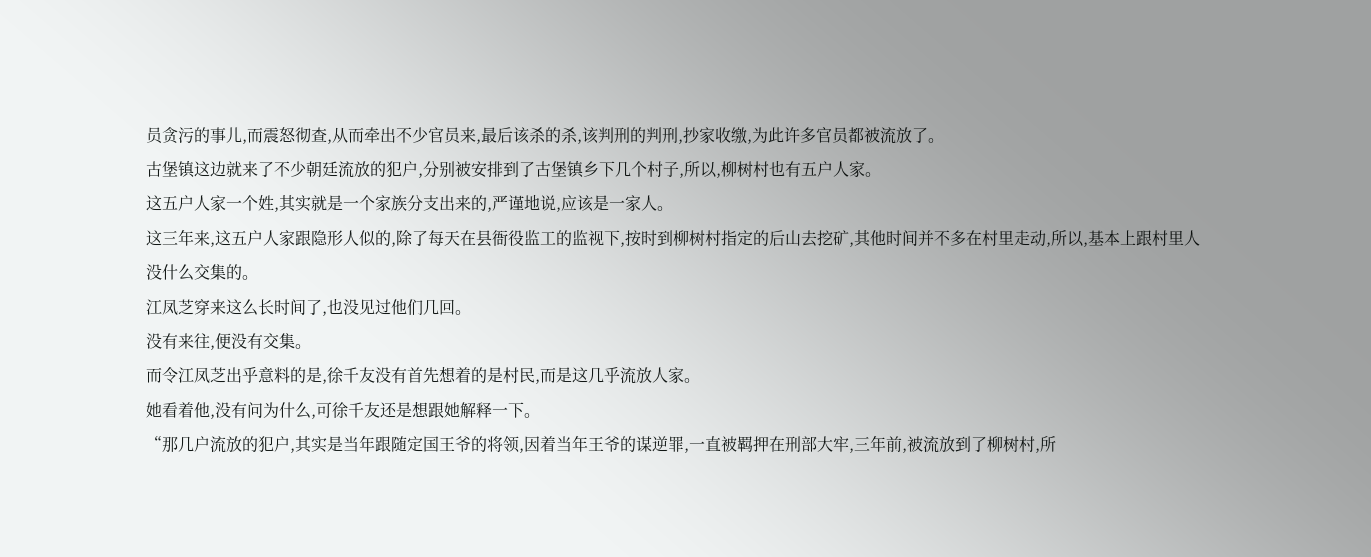员贪污的事儿,而震怒彻查,从而牵出不少官员来,最后该杀的杀,该判刑的判刑,抄家收缴,为此许多官员都被流放了。
古堡镇这边就来了不少朝廷流放的犯户,分别被安排到了古堡镇乡下几个村子,所以,柳树村也有五户人家。
这五户人家一个姓,其实就是一个家族分支出来的,严谨地说,应该是一家人。
这三年来,这五户人家跟隐形人似的,除了每天在县衙役监工的监视下,按时到柳树村指定的后山去挖矿,其他时间并不多在村里走动,所以,基本上跟村里人没什么交集的。
江凤芝穿来这么长时间了,也没见过他们几回。
没有来往,便没有交集。
而令江凤芝出乎意料的是,徐千友没有首先想着的是村民,而是这几乎流放人家。
她看着他,没有问为什么,可徐千友还是想跟她解释一下。
“那几户流放的犯户,其实是当年跟随定国王爷的将领,因着当年王爷的谋逆罪,一直被羁押在刑部大牢,三年前,被流放到了柳树村,所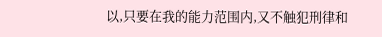以,只要在我的能力范围内,又不触犯刑律和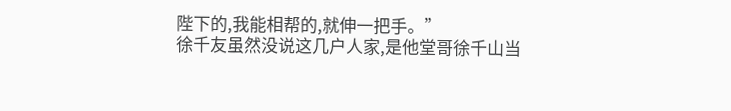陛下的,我能相帮的,就伸一把手。”
徐千友虽然没说这几户人家,是他堂哥徐千山当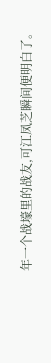年一个战壕里的战友,可江凤芝瞬间便明白了。